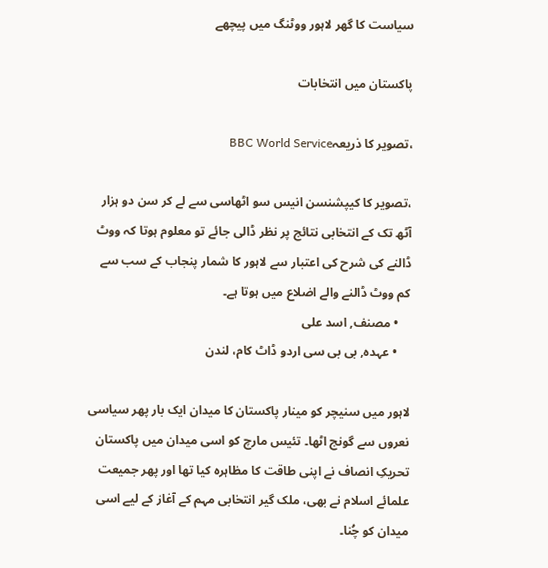سیاست کا گھر لاہور ووٹنگ میں پیچھے

پاکستان میں انتخابات

،تصویر کا ذریعہBBC World Service

،تصویر کا کیپشنسن انیس سو اٹھاسی سے لے کر سن دو ہزار آٹھ تک کے انتخابی نتائج پر نظر ڈالی جائے تو معلوم ہوتا کہ ووٹ ڈالنے کی شرح کی اعتبار سے لاہور کا شمار پنجاب کے سب سے کم ووٹ ڈالنے والے اضلاع میں ہوتا ہے۔
    • مصنف, اسد علی
    • عہدہ, بی بی سی اردو ڈاٹ کام، لندن

لاہور میں سنیچر کو مینار پاکستان کا میدان ایک بار پھر سیاسی نعروں سے گونج اٹھا۔ تئیس مارچ کو اسی میدان میں پاکستان تحریکِ انصاف نے اپنی طاقت کا مظاہرہ کیا تھا اور پھر جمیعت علمائے اسلام نے بھی، ملک گیر انتخابی مہم کے آغاز کے لیے اسی میدان کو چُنا۔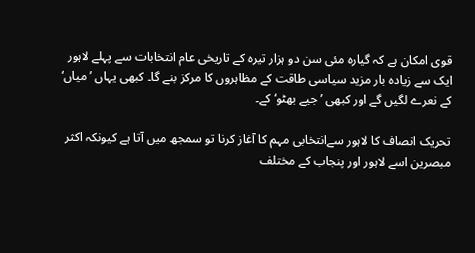قوی امکان ہے کہ گیارہ مئی سن دو ہزار تیرہ کے تاریخی عام انتخابات سے پہلے لاہور ایک سے زیادہ بار مزید سیاسی طاقت کے مظاہروں کا مرکز بنے گا۔ کبھی یہاں ’میاں‘ کے نعرے لگیں گے اور کبھی ’جیے بھٹو‘ کے۔

تحریک انصاف کا لاہور سےانتخابی مہم کا آغاز کرنا تو سمجھ میں آتا ہے کیونکہ اکثر مبصرین اسے لاہور اور پنجاب کے مختلف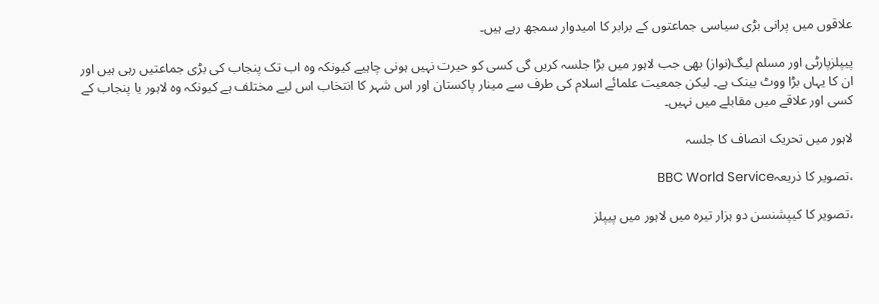علاقوں میں پرانی بڑی سیاسی جماعتوں کے برابر کا امیدوار سمجھ رہے ہیں۔

پیپلزپارٹی اور مسلم لیگ(نواز) بھی جب لاہور میں بڑا جلسہ کریں گی کسی کو حیرت نہیں ہونی چاہیے کیونکہ وہ اب تک پنجاب کی بڑی جماعتیں رہی ہیں اور ان کا یہاں بڑا ووٹ بینک ہے۔ لیکن جمعیت علمائے اسلام کی طرف سے مینار پاکستان اور اس شہر کا انتخاب اس لیے مختلف ہے کیونکہ وہ لاہور یا پنجاب کے کسی اور علاقے میں مقابلے میں نہیں۔

لاہور میں تحریک انصاف کا جلسہ

،تصویر کا ذریعہBBC World Service

،تصویر کا کیپشنسن دو ہزار تیرہ میں لاہور میں پیپلز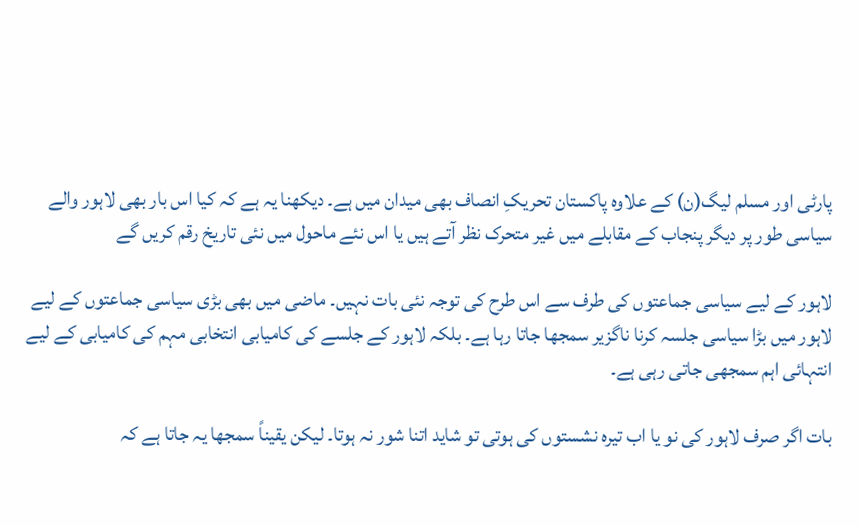پارٹی اور مسلم لیگ(ن) کے علاوہ پاکستان تحریکِ انصاف بھی میدان میں ہے۔ دیکھنا یہ ہے کہ کیا اس بار بھی لاہور والے سیاسی طور پر دیگر پنجاب کے مقابلے میں غیر متحرک نظر آتے ہیں یا اس نئے ماحول میں نئی تاریخ رقم کریں گے

لاہور کے لیے سیاسی جماعتوں کی طرف سے اس طرح کی توجہ نئی بات نہیں۔ ماضی میں بھی بڑی سیاسی جماعتوں کے لیے لاہور میں بڑا سیاسی جلسہ کرنا ناگزیر سمجھا جاتا رہا ہے۔ بلکہ لاہور کے جلسے کی کامیابی انتخابی مہم کی کامیابی کے لیے انتہائی اہم سمجھی جاتی رہی ہے۔

بات اگر صرف لاہور کی نو یا اب تیرہ نشستوں کی ہوتی تو شاید اتنا شور نہ ہوتا۔ لیکن یقیناً سمجھا یہ جاتا ہے کہ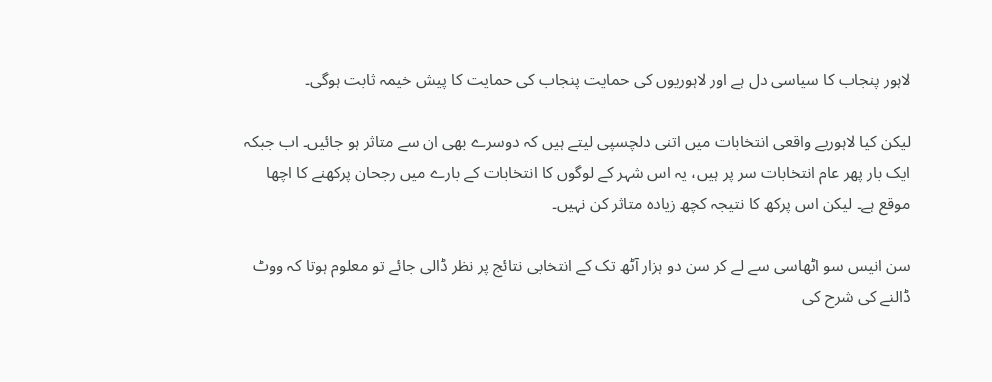لاہور پنجاب کا سیاسی دل ہے اور لاہوریوں کی حمایت پنجاب کی حمایت کا پیش خیمہ ثابت ہوگی۔

لیکن کیا لاہوریے واقعی انتخابات میں اتنی دلچسپی لیتے ہیں کہ دوسرے بھی ان سے متاثر ہو جائیں۔ اب جبکہ ایک بار پھر عام انتخابات سر پر ہیں، یہ اس شہر کے لوگوں کا انتخابات کے بارے میں رجحان پرکھنے کا اچھا موقع ہے۔ لیکن اس پرکھ کا نتیجہ کچھ زیادہ متاثر کن نہیں۔

سن انیس سو اٹھاسی سے لے کر سن دو ہزار آٹھ تک کے انتخابی نتائج پر نظر ڈالی جائے تو معلوم ہوتا کہ ووٹ ڈالنے کی شرح کی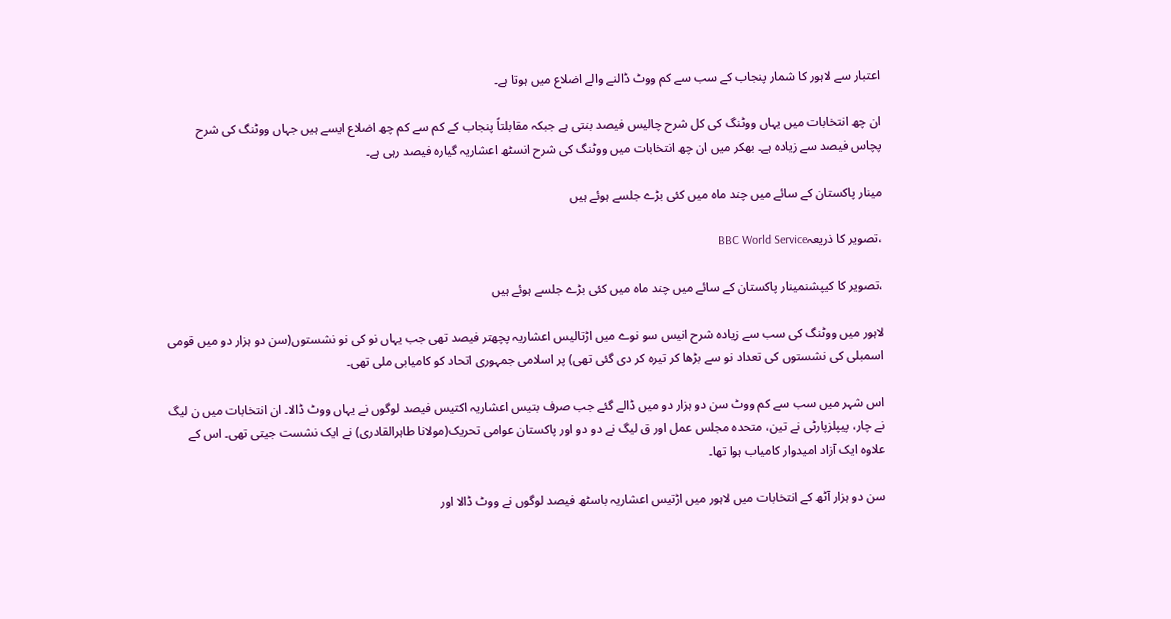اعتبار سے لاہور کا شمار پنجاب کے سب سے کم ووٹ ڈالنے والے اضلاع میں ہوتا ہے۔

ان چھ انتخابات میں یہاں ووٹنگ کی کل شرح چالیس فیصد بنتی ہے جبکہ مقابلتاً پنجاب کے کم سے کم چھ اضلاع ایسے ہیں جہاں ووٹنگ کی شرح پچاس فیصد سے زیادہ ہے۔ بھکر میں ان چھ انتخابات میں ووٹنگ کی شرح انسٹھ اعشاریہ گیارہ فیصد رہی ہے۔

مینار پاکستان کے سائے میں چند ماہ میں کئی بڑے جلسے ہوئے ہیں

،تصویر کا ذریعہBBC World Service

،تصویر کا کیپشنمینار پاکستان کے سائے میں چند ماہ میں کئی بڑے جلسے ہوئے ہیں

لاہور میں ووٹنگ کی سب سے زیادہ شرح انیس سو نوے میں اڑتالیس اعشاریہ پچھتر فیصد تھی جب یہاں نو کی نو نشستوں(سن دو ہزار دو میں قومی اسمبلی کی نشستوں کی تعداد نو سے بڑھا کر تیرہ کر دی گئی تھی) پر اسلامی جمہوری اتحاد کو کامیابی ملی تھی۔

اس شہر میں سب سے کم ووٹ سن دو ہزار دو میں ڈالے گئے جب صرف بتیس اعشاریہ اکتیس فیصد لوگوں نے یہاں ووٹ ڈالا۔ ان انتخابات میں ن لیگ نے چار، پیپلزپارٹی نے تین، متحدہ مجلس عمل اور ق لیگ نے دو دو اور پاکستان عوامی تحریک(مولانا طاہرالقادری) نے ایک نشست جیتی تھی۔ اس کے علاوہ ایک آزاد امیدوار کامیاب ہوا تھا۔

سن دو ہزار آٹھ کے انتخابات میں لاہور میں اڑتیس اعشاریہ باسٹھ فیصد لوگوں نے ووٹ ڈالا اور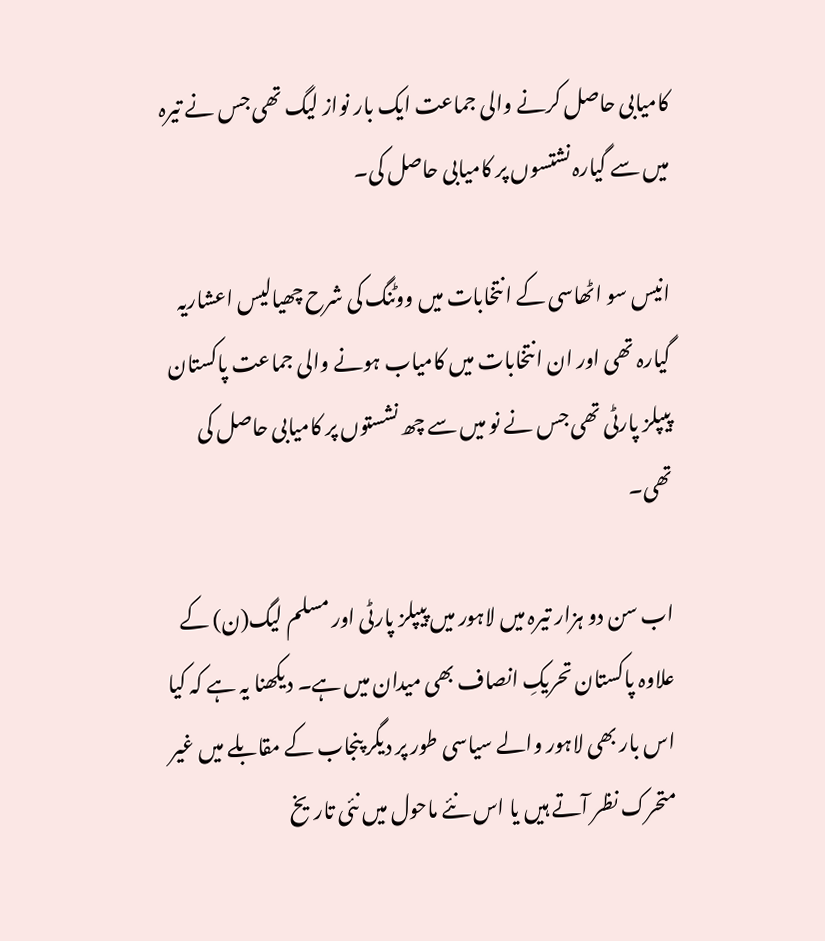کامیابی حاصل کرنے والی جماعت ایک بار نواز لیگ تھی جس نے تیرہ میں سے گیارہ نشتسوں پر کامیابی حاصل کی۔

انیس سو اٹھاسی کے انتخابات میں ووٹنگ کی شرح چھیالیس اعشاریہ گیارہ تھی اور ان انتخابات میں کامیاب ہونے والی جماعت پاکستان پیپلز پارٹی تھی جس نے نو میں سے چھ نشستوں پر کامیابی حاصل کی تھی۔

اب سن دو ہزار تیرہ میں لاہور میں پیپلز پارٹی اور مسلم لیگ(ن) کے علاوہ پاکستان تحریکِ انصاف بھی میدان میں ہے۔ دیکھنا یہ ہے کہ کیا اس بار بھی لاہور والے سیاسی طور پر دیگر پنجاب کے مقابلے میں غیر متحرک نظر آتے ہیں یا اس نئے ماحول میں نئی تاریخ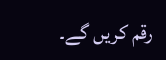رقم کریں گے۔